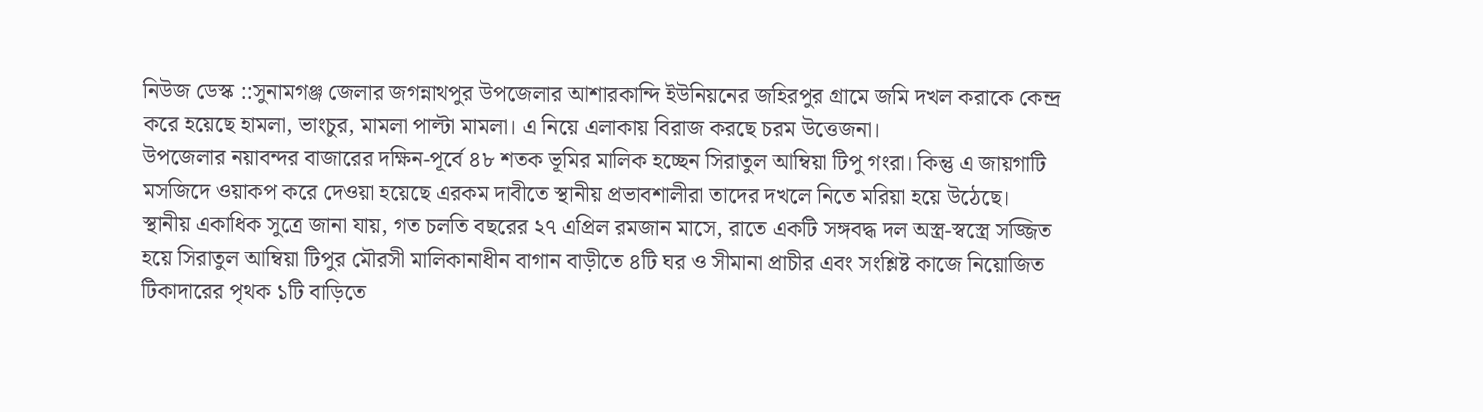নিউজ ডেস্ক ::সুনামগঞ্জ জেলার জগন্নাথপুর উপজেলার আশারকান্দি ইউনিয়নের জহিরপুর গ্রামে জমি দখল করাকে কেন্দ্র করে হয়েছে হামলা, ভাংচুর, মামলা পাল্টা মামলা। এ নিয়ে এলাকায় বিরাজ করছে চরম উত্তেজনা।
উপজেলার নয়াবন্দর বাজারের দক্ষিন-পূর্বে ৪৮ শতক ভূমির মালিক হচ্ছেন সিরাতুল আম্বিয়া টিপু গংরা। কিন্তু এ জায়গাটি মসজিদে ওয়াকপ করে দেওয়া হয়েছে এরকম দাবীতে স্থানীয় প্রভাবশালীরা তাদের দখলে নিতে মরিয়া হয়ে উঠেছে।
স্থানীয় একাধিক সুত্রে জানা যায়, গত চলতি বছরের ২৭ এপ্রিল রমজান মাসে, রাতে একটি সঙ্গবদ্ধ দল অস্ত্র-স্বস্ত্রে সজ্জিত হয়ে সিরাতুল আম্বিয়া টিপুর মৌরসী মালিকানাধীন বাগান বাড়ীতে ৪টি ঘর ও সীমানা প্রাচীর এবং সংশ্লিষ্ট কাজে নিয়োজিত টিকাদারের পৃথক ১টি বাড়িতে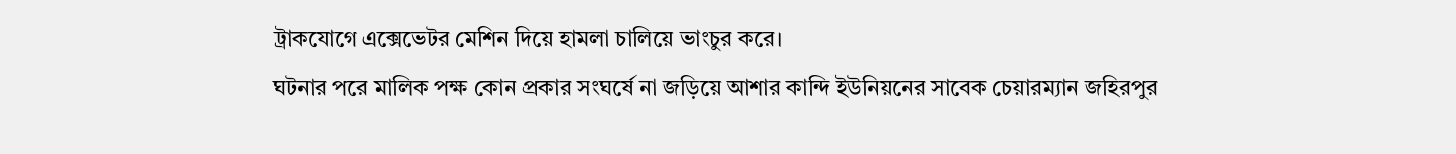ট্রাকযোগে এক্সেভেটর মেশিন দিয়ে হামলা চালিয়ে ভাংচুর করে।
ঘটনার পরে মালিক পক্ষ কোন প্রকার সংঘর্ষে না জড়িয়ে আশার কান্দি ইউনিয়নের সাবেক চেয়ারম্যান জহিরপুর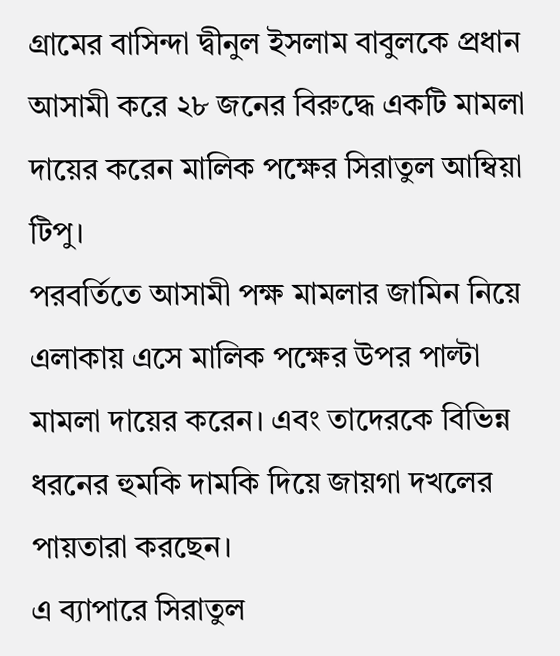গ্রামের বাসিন্দা দ্বীনুল ইসলাম বাবুলকে প্রধান আসামী করে ২৮ জনের বিরুদ্ধে একটি মামলা দায়ের করেন মালিক পক্ষের সিরাতুল আম্বিয়া টিপু।
পরবর্তিতে আসামী পক্ষ মামলার জামিন নিয়ে এলাকায় এসে মালিক পক্ষের উপর পাল্টা মামলা দায়ের করেন। এবং তাদেরকে বিভিন্ন ধরনের হুমকি দামকি দিয়ে জায়গা দখলের পায়তারা করছেন।
এ ব্যাপারে সিরাতুল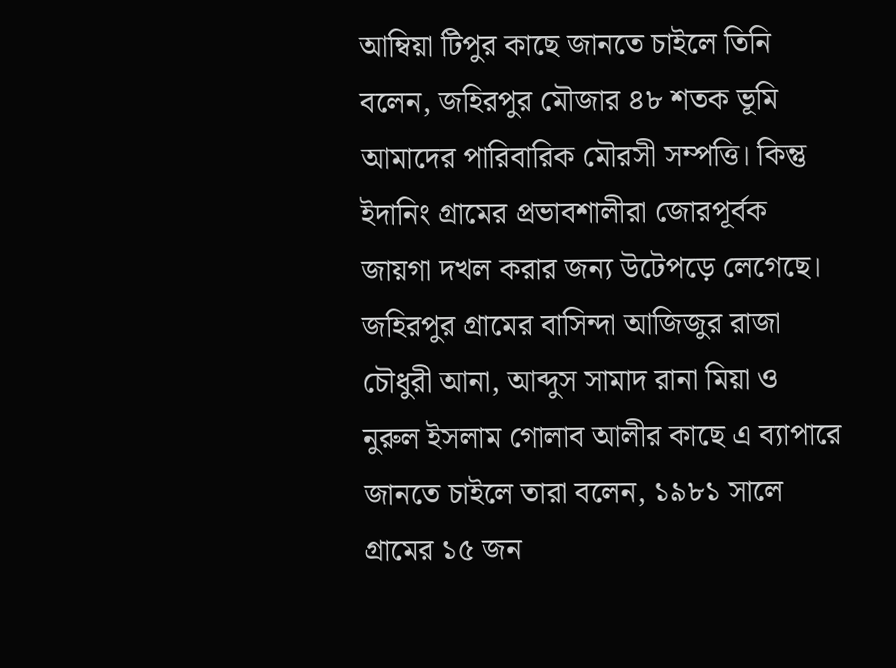আম্বিয়া টিপুর কাছে জানতে চাইলে তিনি বলেন, জহিরপুর মৌজার ৪৮ শতক ভূমি আমাদের পারিবারিক মৌরসী সম্পত্তি। কিন্তু ইদানিং গ্রামের প্রভাবশালীরা জোরপূর্বক জায়গা দখল করার জন্য উটেপড়ে লেগেছে।
জহিরপুর গ্রামের বাসিন্দা আজিজুর রাজা চৌধুরী আনা, আব্দুস সামাদ রানা মিয়া ও নুরুল ইসলাম গোলাব আলীর কাছে এ ব্যাপারে জানতে চাইলে তারা বলেন, ১৯৮১ সালে গ্রামের ১৫ জন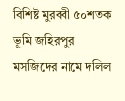বিশিষ্ট মুরব্বী ৫০শতক ভূমি জহিরপুর মসজিদের নামে দলিল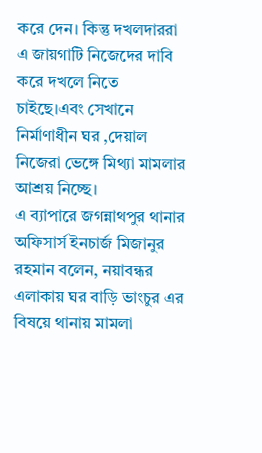করে দেন। কিন্তু দখলদাররা এ জায়গাটি নিজেদের দাবি করে দখলে নিতে চাইছে।এবং সেখানে নির্মাণাধীন ঘর ,দেয়াল নিজেরা ভেঙ্গে মিথ্যা মামলার আশ্রয় নিচ্ছে।
এ ব্যাপারে জগন্নাথপুর থানার অফিসার্স ইনচার্জ মিজানুর রহমান বলেন, নয়াবন্ধর এলাকায় ঘর বাড়ি ভাংচুর এর বিষয়ে থানায় মামলা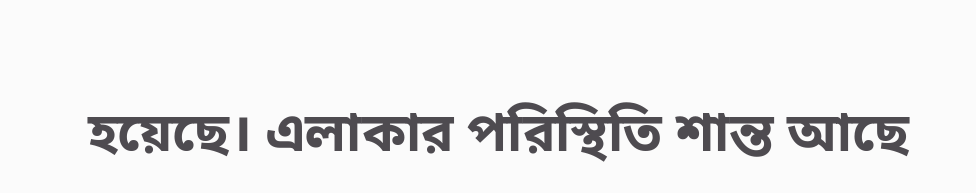হয়েছে। এলাকার পরিস্থিতি শান্ত আছে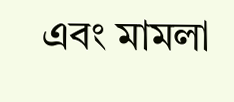এবং মামলা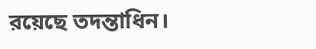রয়েছে তদন্তাধিন।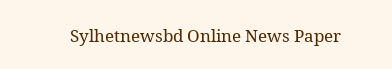Sylhetnewsbd Online News Paper